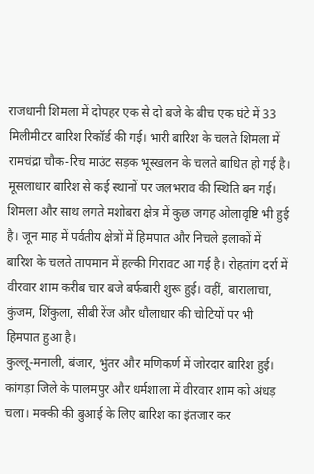राजधानी शिमला में दोपहर एक से दो बजे के बीच एक घंटे में 33 मिलीमीटर बारिश रिकॉर्ड की गई। भारी बारिश के चलते शिमला में रामचंद्रा चौक-रिच माउंट सड़क भूस्खलन के चलते बाधित हो गई है। मूसलाधार बारिश से कई स्थानों पर जलभराव की स्थिति बन गई। शिमला और साथ लगते मशोबरा क्षेत्र में कुछ जगह ओलावृष्टि भी हुई है। जून माह में पर्वतीय क्षेत्रों में हिमपात और निचले इलाकों में बारिश के चलते तापमान में हल्की गिरावट आ गई है। रोहतांग दर्रा में वीरवार शाम करीब चार बजे बर्फबारी शुरू हुई। वहीं, बारालाचा, कुंजम, शिंकुला, सीबी रेंज और धौलाधार की चोटियों पर भी हिमपात हुआ है।
कुल्लू-मनाली, बंजार, भुंतर और मणिकर्ण में जोरदार बारिश हुई। कांगड़ा जिले के पालमपुर और धर्मशाला में वीरवार शाम को अंधड़ चला। मक्की की बुआई के लिए बारिश का इंतजार कर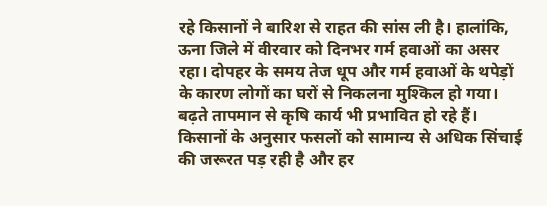रहे किसानों ने बारिश से राहत की सांस ली है। हालांकि, ऊना जिले में वीरवार को दिनभर गर्म हवाओं का असर रहा। दोपहर के समय तेज धूप और गर्म हवाओं के थपेड़ों के कारण लोगों का घरों से निकलना मुश्किल हो गया। बढ़ते तापमान से कृषि कार्य भी प्रभावित हो रहे हैं। किसानों के अनुसार फसलों को सामान्य से अधिक सिंचाई की जरूरत पड़ रही है और हर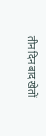तीन दिन बाद खेतों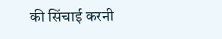की सिंचाई करनी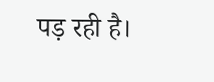पड़ रही है।